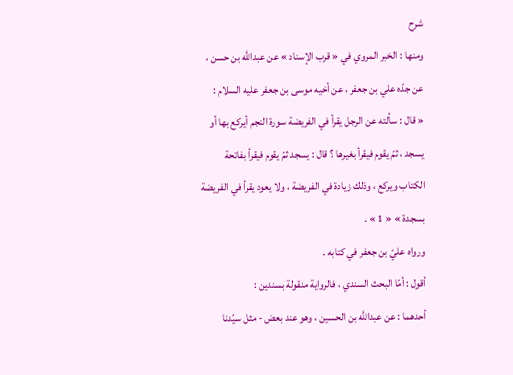شرح
ومنها : الخبر المروي في « قرب الإسناد » عن عبداللَّه بن حسن ، عن جدّه علي بن جعفر ، عن أخيه موسى بن جعفر عليه السلام :
« قال : سألته عن الرجل يقرأ في الفريضة سورة النجم أيركع بها أو يسجد ، ثمّ يقوم فيقرأ بغيرها ؟ قال : يسجد ثمّ يقوم فيقرأ بفاتحة الكتاب ويركع ، وذلك زيادة في الفريضة ، ولا يعود يقرأ في الفريضة بسجدة » « 1 » .
ورواه عليّ بن جعفر في كتابه .
أقول : أمّا البحث السندي ، فالرواية منقولة بسندين :
أحدهما : عن عبداللَّه بن الحسين ، وهو عند بعض - مثل سيّدنا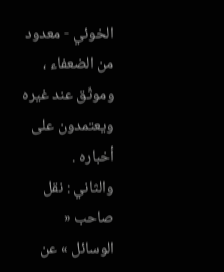الخوئي - معدود من الضعفاء ، وموثّق عند غيره ويعتمدون على أخباره .
والثاني : نقل صاحب « الوسائل » عن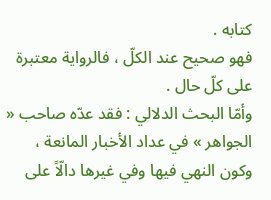كتابه .
فهو صحيح عند الكلّ ، فالرواية معتبرة على كلّ حال .
وأمّا البحث الدلالي : فقد عدّه صاحب « الجواهر » في عداد الأخبار المانعة ، وكون النهي فيها وفي غيرها دالّاً على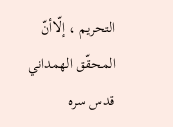التحريم ، إلّاأنّ المحقّق الهمداني قدس سره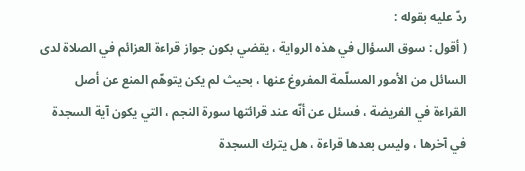ردّ عليه بقوله :
( أقول : سوق السؤال في هذه الرواية ، يقضي بكون جواز قراءة العزائم في الصلاة لدى السائل من الأمور المسلّمة المفروغ عنها ، بحيث لم يكن يتوهّم المنع عن أصل القراءة في الفريضة ، فسئل عن أنّه عند قرائتها سورة النجم ، التي يكون آية السجدة في آخرها ، وليس بعدها قراءة ، هل يترك السجدة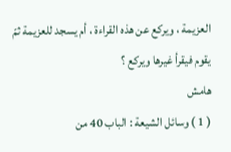العزيمة ، ويركع عن هذه القراءة ، أم يسجد للعزيمة ثمّ يقوم فيقرأ غيرها ويركع ؟
هامش
( 1 ) وسائل الشيعة : الباب 40 من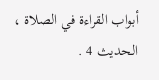أبواب القراءة في الصلاة ، الحديث 4 .